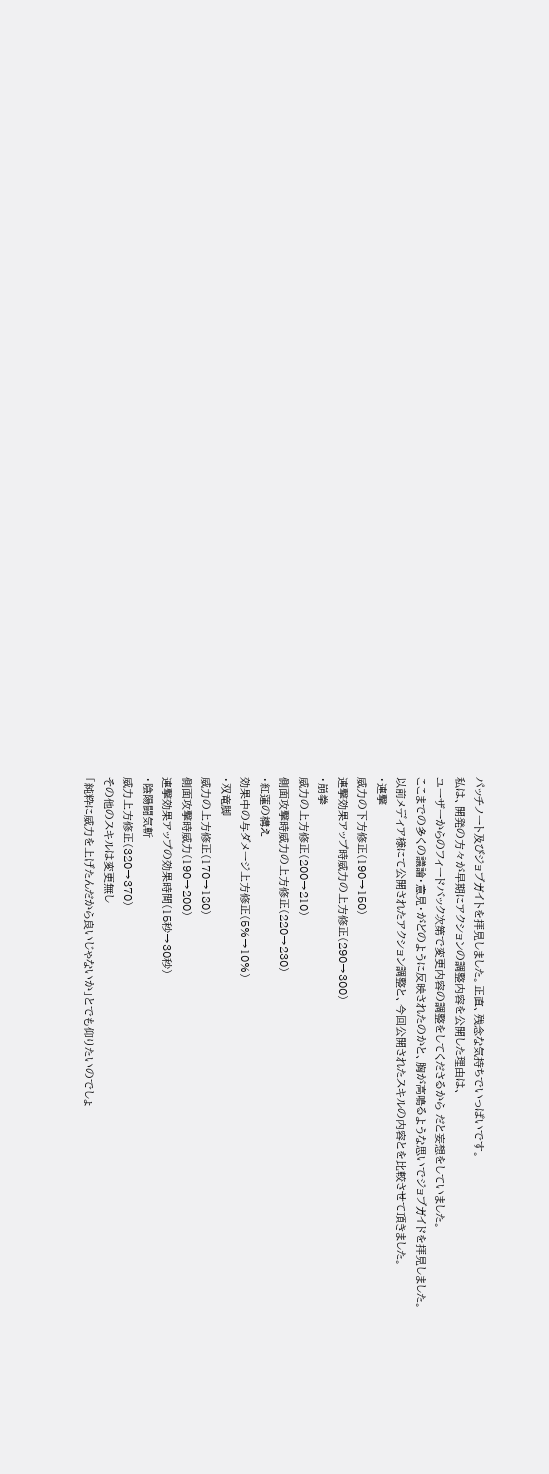パッチノート及びジョブガイトを拝見しました。正直、残念な気持ちでいっぱいです。
私は、開発の方々が早期にアクションの調整内容を公開した理由は、
ユーザーからのフィードバック次第で変更内容の調整をしてくださるから だと妄想をしていました。
ここまでの多くの議論・意見・がどのように反映されたのかと、胸が高鳴るような思いでジョブガイドを拝見しました。
以前メディア様にて公開されたアクション調整と、今回公開されたスキルの内容とを比較させて頂きました。
・連撃
威力の下方修正(190→150)
連撃効果アップ時威力の上方修正(290→300)
・崩拳
威力の上方修正(200→210)
側面攻撃時威力の上方修正(220→230)
・紅蓮の構え
効果中の与ダメージ上方修正(5%→10%)
・双竜脚
威力の上方修正(170→180)
側面攻撃時威力(190→200)
連撃効果アップの効果時間(15秒→30秒)
・陰陽闘気斬
威力上方修正(320→370)
その他のスキルは変更無し
「純粋に威力を上げたんだから良いじゃないか」とでも仰りたいのでしょ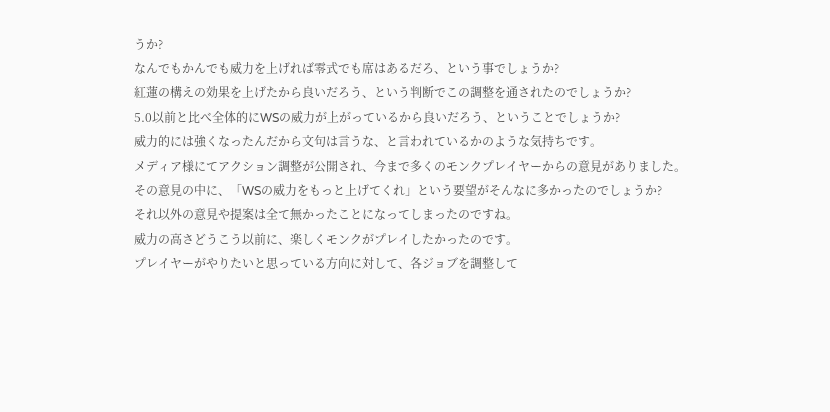うか?
なんでもかんでも威力を上げれば零式でも席はあるだろ、という事でしょうか?
紅蓮の構えの効果を上げたから良いだろう、という判断でこの調整を通されたのでしょうか?
5.0以前と比べ全体的にWSの威力が上がっているから良いだろう、ということでしょうか?
威力的には強くなったんだから文句は言うな、と言われているかのような気持ちです。
メディア様にてアクション調整が公開され、今まで多くのモンクプレイヤーからの意見がありました。
その意見の中に、「WSの威力をもっと上げてくれ」という要望がそんなに多かったのでしょうか?
それ以外の意見や提案は全て無かったことになってしまったのですね。
威力の高さどうこう以前に、楽しくモンクがプレイしたかったのです。
プレイヤーがやりたいと思っている方向に対して、各ジョブを調整して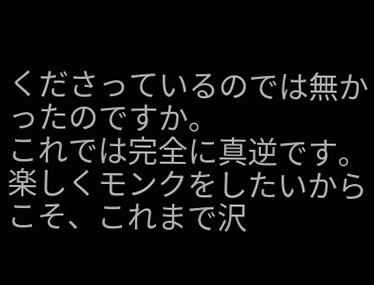くださっているのでは無かったのですか。
これでは完全に真逆です。
楽しくモンクをしたいからこそ、これまで沢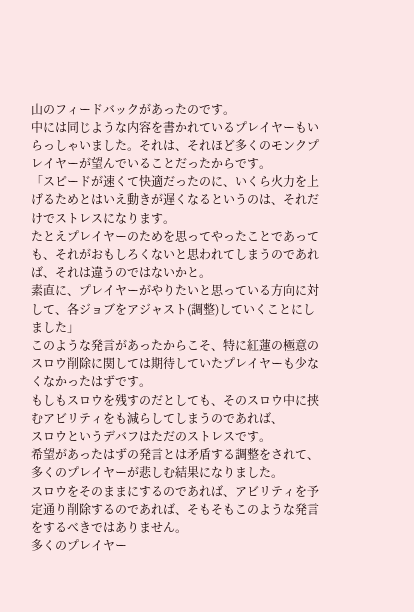山のフィードバックがあったのです。
中には同じような内容を書かれているプレイヤーもいらっしゃいました。それは、それほど多くのモンクプレイヤーが望んでいることだったからです。
「スピードが速くて快適だったのに、いくら火力を上げるためとはいえ動きが遅くなるというのは、それだけでストレスになります。
たとえプレイヤーのためを思ってやったことであっても、それがおもしろくないと思われてしまうのであれば、それは違うのではないかと。
素直に、プレイヤーがやりたいと思っている方向に対して、各ジョブをアジャスト(調整)していくことにしました」
このような発言があったからこそ、特に紅蓮の極意のスロウ削除に関しては期待していたプレイヤーも少なくなかったはずです。
もしもスロウを残すのだとしても、そのスロウ中に挟むアビリティをも減らしてしまうのであれば、
スロウというデバフはただのストレスです。
希望があったはずの発言とは矛盾する調整をされて、多くのプレイヤーが悲しむ結果になりました。
スロウをそのままにするのであれば、アビリティを予定通り削除するのであれば、そもそもこのような発言をするべきではありません。
多くのプレイヤー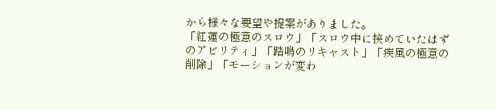から様々な要望や提案がありました。
「紅蓮の極意のスロウ」「スロウ中に挟めていたはずのアビリティ」「踏鳴のリキャスト」「疾風の極意の削除」「モーションが変わ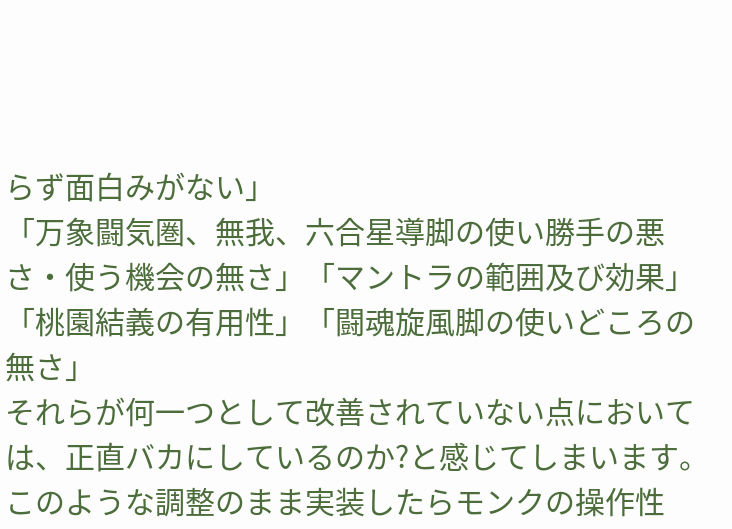らず面白みがない」
「万象闘気圏、無我、六合星導脚の使い勝手の悪さ・使う機会の無さ」「マントラの範囲及び効果」「桃園結義の有用性」「闘魂旋風脚の使いどころの無さ」
それらが何一つとして改善されていない点においては、正直バカにしているのか?と感じてしまいます。
このような調整のまま実装したらモンクの操作性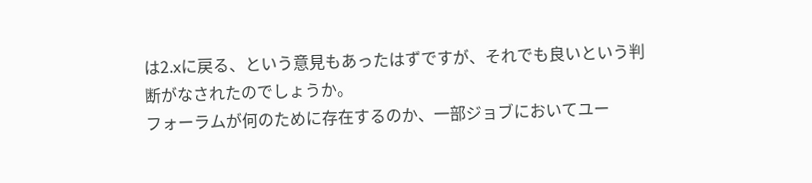は2.xに戻る、という意見もあったはずですが、それでも良いという判断がなされたのでしょうか。
フォーラムが何のために存在するのか、一部ジョブにおいてユー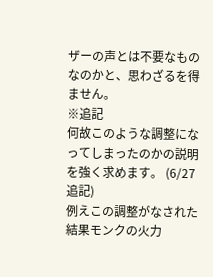ザーの声とは不要なものなのかと、思わざるを得ません。
※追記
何故このような調整になってしまったのかの説明を強く求めます。 (6/27追記)
例えこの調整がなされた結果モンクの火力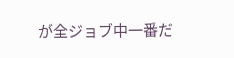が全ジョブ中一番だ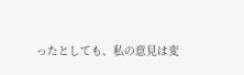ったとしても、私の意見は変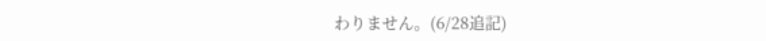わりません。(6/28追記)